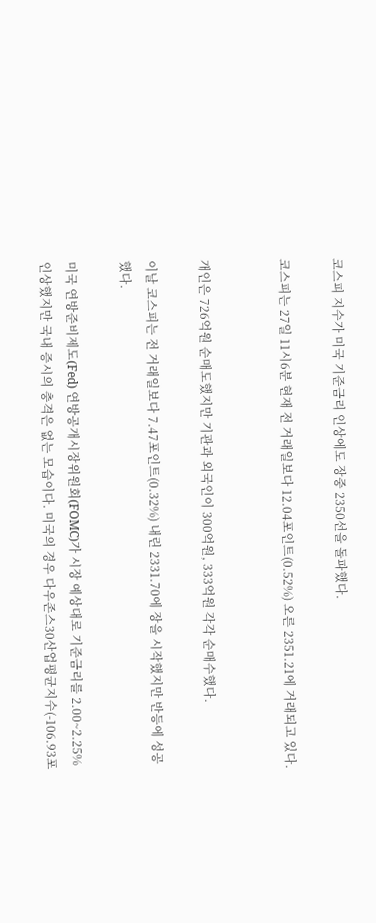코스피 지수가 미국 기준금리 인상에도 장중 2350선을 돌파했다.

코스피는 27일 11시6분 현재 전 거래일보다 12.04포인트(0.52%) 오른 2351.21에 거래되고 있다.


개인은 726억원 순매도했지만 기관과 외국인이 300억원, 333억원 각각 순매수했다.

이날 코스피는 전 거래일보다 7.47포인트(0.32%) 내린 2331.70에 장을 시작했지만 반등에 성공했다.

미국 연방준비제도(Fed) 연방공개시장위원회(FOMC)가 시장 예상대로 기준금리를 2.00~2.25% 인상했지만 국내 증시의 충격은 없는 모습이다. 미국의 경우 다우존스30산업평균지수(-106.93포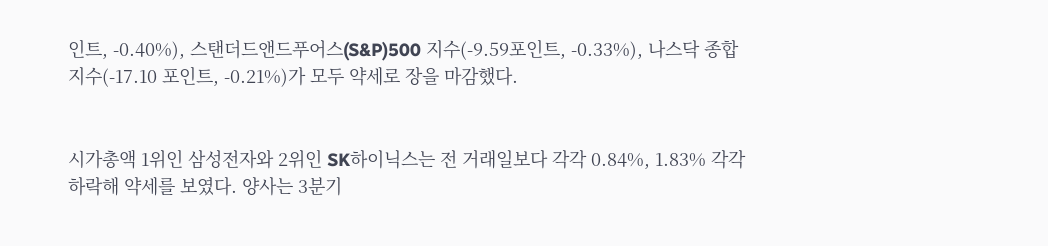인트, -0.40%), 스탠더드앤드푸어스(S&P)500 지수(-9.59포인트, -0.33%), 나스닥 종합지수(-17.10 포인트, -0.21%)가 모두 약세로 장을 마감했다.


시가총액 1위인 삼성전자와 2위인 SK하이닉스는 전 거래일보다 각각 0.84%, 1.83% 각각 하락해 약세를 보였다. 양사는 3분기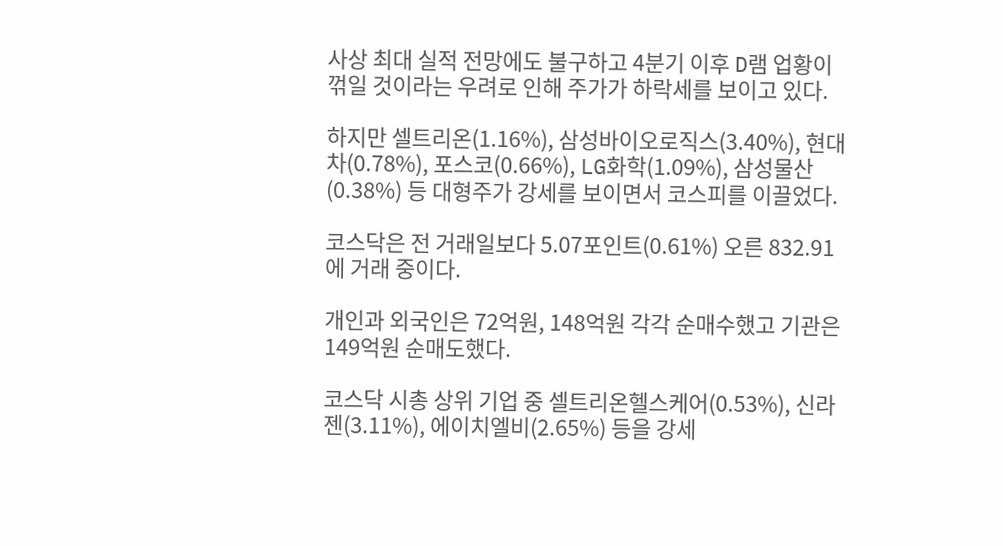사상 최대 실적 전망에도 불구하고 4분기 이후 D램 업황이 꺾일 것이라는 우려로 인해 주가가 하락세를 보이고 있다.

하지만 셀트리온(1.16%), 삼성바이오로직스(3.40%), 현대차(0.78%), 포스코(0.66%), LG화학(1.09%), 삼성물산(0.38%) 등 대형주가 강세를 보이면서 코스피를 이끌었다.

코스닥은 전 거래일보다 5.07포인트(0.61%) 오른 832.91에 거래 중이다.

개인과 외국인은 72억원, 148억원 각각 순매수했고 기관은 149억원 순매도했다.

코스닥 시총 상위 기업 중 셀트리온헬스케어(0.53%), 신라젠(3.11%), 에이치엘비(2.65%) 등을 강세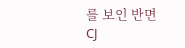를 보인 반면 CJ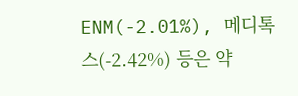ENM(-2.01%), 메디톡스(-2.42%) 등은 약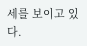세를 보이고 있다.